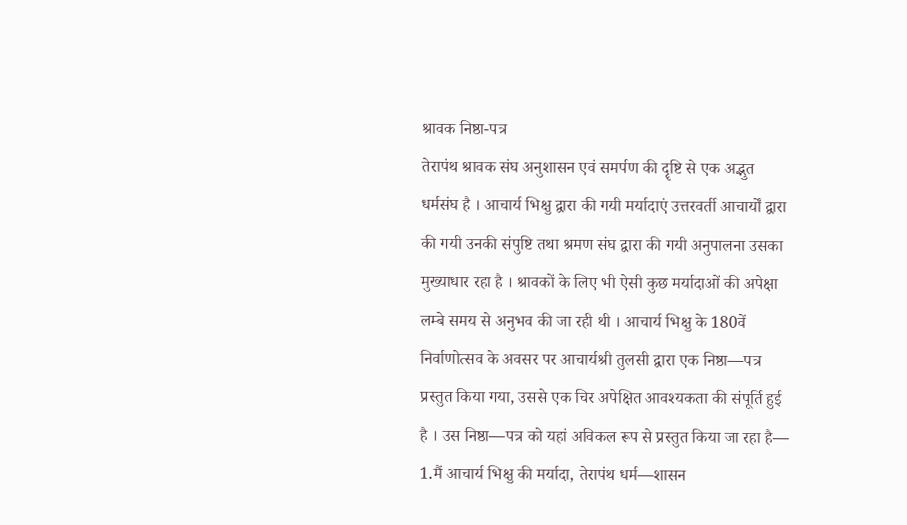श्रावक निष्ठा-पत्र
तेरापंथ श्रावक संघ अनुशासन एवं समर्पण की दॄष्टि से एक अद्भुत धर्मसंघ है । आचार्य भिक्षु द्वारा की गयी मर्यादाएं उत्तरवर्ती आचार्यों द्वारा की गयी उनकी संपुष्टि तथा श्रमण संघ द्वारा की गयी अनुपालना उसका मुख्याधार रहा है । श्रावकों के लिए भी ऐसी कुछ मर्यादाओं की अपेक्षा लम्बे समय से अनुभव की जा रही थी । आचार्य भिक्षु के 180वें निर्वाणोत्सव के अवसर पर आचार्यश्री तुलसी द्वारा एक निष्ठा—पत्र प्रस्तुत किया गया, उससे एक चिर अपेक्षित आवश्यकता की संपूर्ति हुई है । उस निष्ठा—पत्र को यहां अविकल रूप से प्रस्तुत किया जा रहा है—
1.मैं आचार्य भिक्षु की मर्यादा, तेरापंथ धर्म—शासन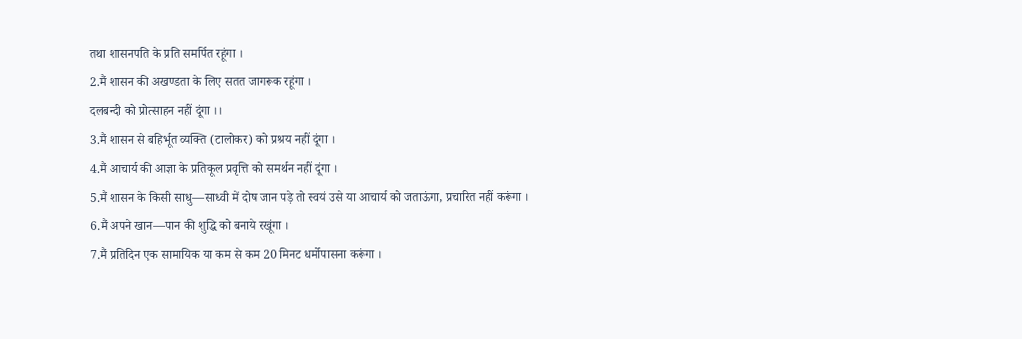तथा शासनपति के प्रति समर्पित रहूंगा ।
2.मैं शासन की अखण्डता के लिए सतत जागरूक रहूंगा ।
दलबन्दी को प्रोत्साहन नहीं दूंगा ।।
3.मैं शासन से बहिर्भूत व्यक्ति (टालोकर) को प्रश्रय नहीं दूंगा ।
4.मैं आचार्य की आज्ञा के प्रतिकूल प्रवृत्ति को समर्थन नहीं दूंगा ।
5.मैं शासन के किसी साधु—साध्वी में दोष जान पड़े तो स्वयं उसे या आचार्य को जताऊंगा, प्रचारित नहीं करूंगा ।
6.मैं अपने खान—पान की शुद्धि को बनाये रखूंगा ।
7.मैं प्रतिदिन एक सामायिक या कम से कम 20 मिनट धर्मोपासना करूंगा ।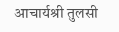आचार्यश्री तुलसी